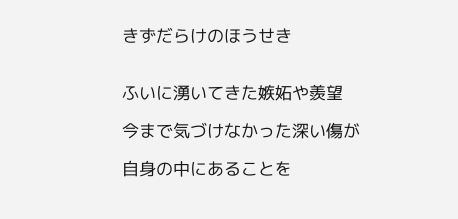きずだらけのほうせき


ふいに湧いてきた嫉妬や羨望

今まで気づけなかった深い傷が

自身の中にあることを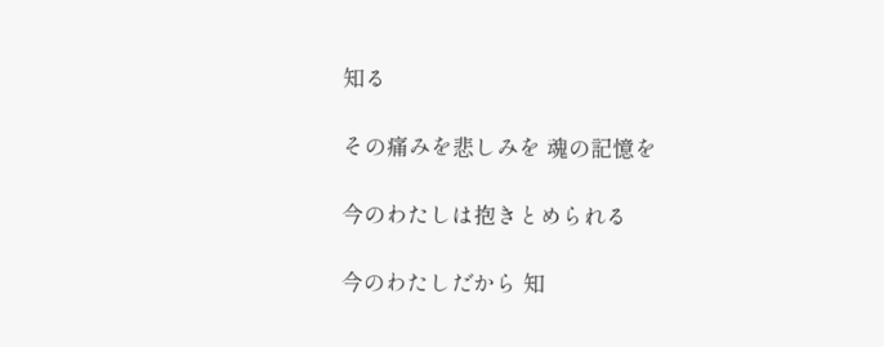知る

その痛みを悲しみを 魂の記憶を

今のわたしは抱きとめられる

今のわたしだから 知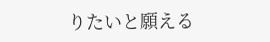りたいと願える